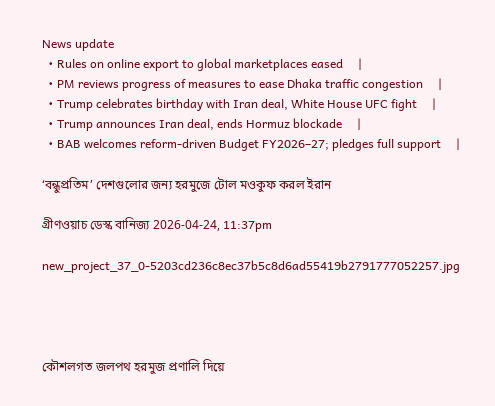News update
  • Rules on online export to global marketplaces eased     |
  • PM reviews progress of measures to ease Dhaka traffic congestion     |
  • Trump celebrates birthday with Iran deal, White House UFC fight     |
  • Trump announces Iran deal, ends Hormuz blockade     |
  • BAB welcomes reform-driven Budget FY2026–27; pledges full support     |

‘বন্ধুপ্রতিম’ দেশগুলোর জন্য হরমুজে টোল মওকুফ করল ইরান

গ্রীণওয়াচ ডেস্ক বানিজ্য 2026-04-24, 11:37pm

new_project_37_0-5203cd236c8ec37b5c8d6ad55419b2791777052257.jpg




কৌশলগত জলপথ হরমুজ প্রণালি দিয়ে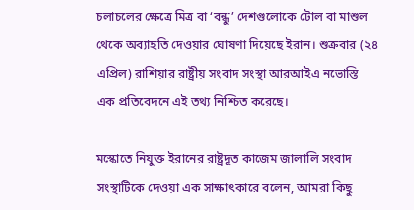চলাচলের ক্ষেত্রে মিত্র বা ‘বন্ধু’ দেশগুলোকে টোল বা মাশুল থেকে অব্যাহতি দেওয়ার ঘোষণা দিয়েছে ইরান। শুক্রবার (২৪ এপ্রিল) রাশিয়ার রাষ্ট্রীয় সংবাদ সংস্থা আরআইএ নভোস্তি এক প্রতিবেদনে এই তথ্য নিশ্চিত করেছে।

মস্কোতে নিযুক্ত ইরানের রাষ্ট্রদূত কাজেম জালালি সংবাদ সংস্থাটিকে দেওয়া এক সাক্ষাৎকারে বলেন, আমরা কিছু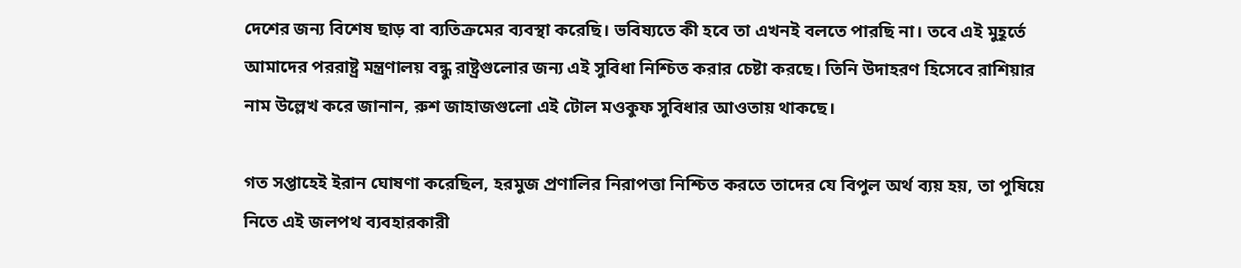দেশের জন্য বিশেষ ছাড় বা ব্যতিক্রমের ব্যবস্থা করেছি। ভবিষ্যতে কী হবে তা এখনই বলতে পারছি না। তবে এই মুহূর্তে আমাদের পররাষ্ট্র মন্ত্রণালয় বন্ধু রাষ্ট্রগুলোর জন্য এই সুবিধা নিশ্চিত করার চেষ্টা করছে। তিনি উদাহরণ হিসেবে রাশিয়ার নাম উল্লেখ করে জানান, রুশ জাহাজগুলো এই টোল মওকুফ সুবিধার আওতায় থাকছে।

গত সপ্তাহেই ইরান ঘোষণা করেছিল, হরমুজ প্রণালির নিরাপত্তা নিশ্চিত করতে তাদের যে বিপুল অর্থ ব্যয় হয়, তা পুষিয়ে নিতে এই জলপথ ব্যবহারকারী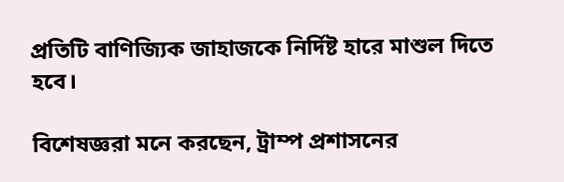প্রতিটি বাণিজ্যিক জাহাজকে নির্দিষ্ট হারে মাশুল দিতে হবে।

বিশেষজ্ঞরা মনে করছেন, ট্রাম্প প্রশাসনের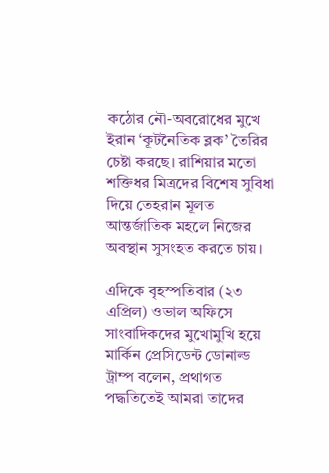কঠোর নৌ-অবরোধের মুখে ইরান ‘কূটনৈতিক ব্লক’ তৈরির চেষ্টা করছে। রাশিয়ার মতো শক্তিধর মিত্রদের বিশেষ সুবিধা দিয়ে তেহরান মূলত আন্তর্জাতিক মহলে নিজের অবস্থান সুসংহত করতে চায়।

এদিকে বৃহস্পতিবার (২৩ এপ্রিল) ওভাল অফিসে সাংবাদিকদের মুখোমুখি হয়ে মার্কিন প্রেসিডেন্ট ডোনাল্ড ট্রাম্প বলেন, প্রথাগত পদ্ধতিতেই আমরা তাদের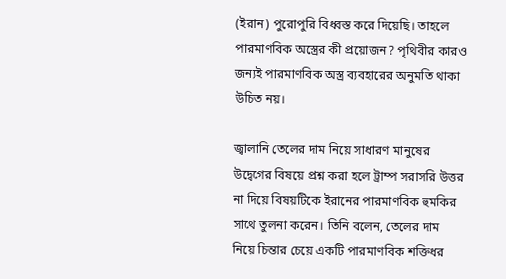(ইরান) পুরোপুরি বিধ্বস্ত করে দিয়েছি। তাহলে পারমাণবিক অস্ত্রের কী প্রয়োজন? পৃথিবীর কারও জন্যই পারমাণবিক অস্ত্র ব্যবহারের অনুমতি থাকা উচিত নয়।

জ্বালানি তেলের দাম নিয়ে সাধারণ মানুষের উদ্বেগের বিষয়ে প্রশ্ন করা হলে ট্রাম্প সরাসরি উত্তর না দিয়ে বিষয়টিকে ইরানের পারমাণবিক হুমকির সাথে তুলনা করেন। তিনি বলেন, তেলের দাম নিয়ে চিন্তার চেয়ে একটি পারমাণবিক শক্তিধর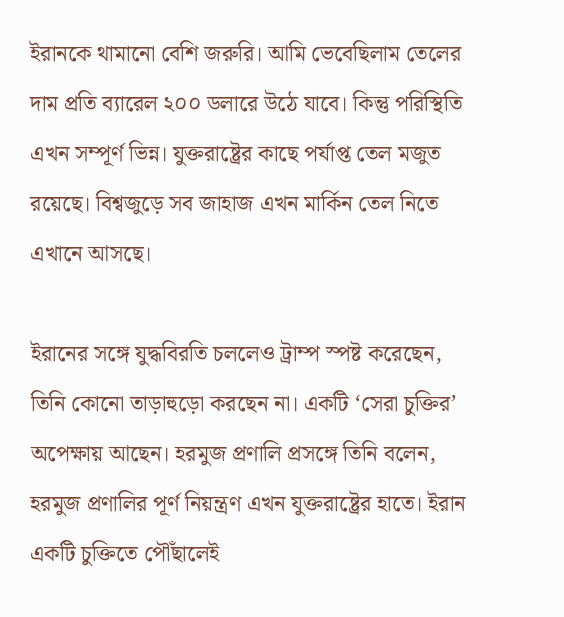ইরানকে থামানো বেশি জরুরি। আমি ভেবেছিলাম তেলের দাম প্রতি ব্যারেল ২০০ ডলারে উঠে যাবে। কিন্তু পরিস্থিতি এখন সম্পূর্ণ ভিন্ন। যুক্তরাষ্ট্রের কাছে পর্যাপ্ত তেল মজুত রয়েছে। বিশ্বজুড়ে সব জাহাজ এখন মার্কিন তেল নিতে এখানে আসছে।

ইরানের সঙ্গে যুদ্ধবিরতি চললেও ট্রাম্প স্পষ্ট করেছেন, তিনি কোনো তাড়াহুড়ো করছেন না। একটি ‘সেরা চুক্তির’ অপেক্ষায় আছেন। হরমুজ প্রণালি প্রসঙ্গে তিনি বলেন, হরমুজ প্রণালির পূর্ণ নিয়ন্ত্রণ এখন যুক্তরাষ্ট্রের হাতে। ইরান একটি চুক্তিতে পৌঁছালেই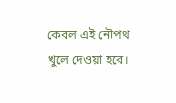কেবল এই নৌপথ খুলে দেওয়া হবে।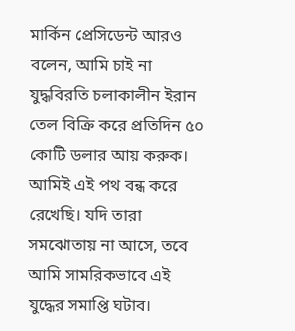মার্কিন প্রেসিডেন্ট আরও বলেন, আমি চাই না যুদ্ধবিরতি চলাকালীন ইরান তেল বিক্রি করে প্রতিদিন ৫০ কোটি ডলার আয় করুক। আমিই এই পথ বন্ধ করে রেখেছি। যদি তারা সমঝোতায় না আসে, তবে আমি সামরিকভাবে এই যুদ্ধের সমাপ্তি ঘটাব।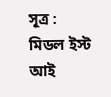সূত্র : মিডল ইস্ট আই